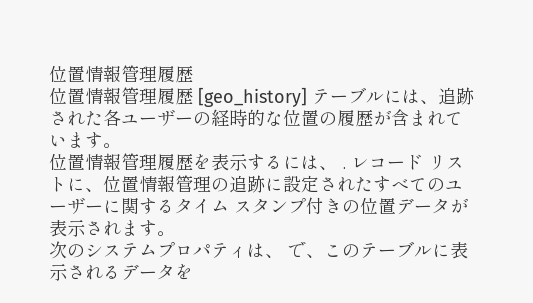位置情報管理履歴
位置情報管理履歴 [geo_history] テーブルには、追跡された各ユーザーの経時的な位置の履歴が含まれています。
位置情報管理履歴を表示するには、 . レコード リストに、位置情報管理の追跡に設定されたすべてのユーザーに関するタイム スタンプ付きの位置データが表示されます。
次のシステムプロパティは、 で、このテーブルに表示されるデータを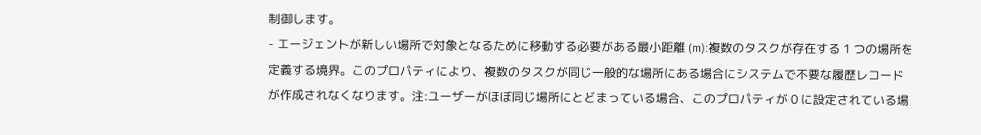制御します。
- エージェントが新しい場所で対象となるために移動する必要がある最小距離 (m):複数のタスクが存在する 1 つの場所を定義する境界。このプロパティにより、複数のタスクが同じ一般的な場所にある場合にシステムで不要な履歴レコードが作成されなくなります。注:ユーザーがほぼ同じ場所にとどまっている場合、このプロパティが 0 に設定されている場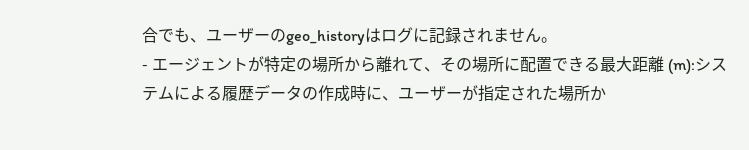合でも、ユーザーのgeo_historyはログに記録されません。
- エージェントが特定の場所から離れて、その場所に配置できる最大距離 (m):システムによる履歴データの作成時に、ユーザーが指定された場所か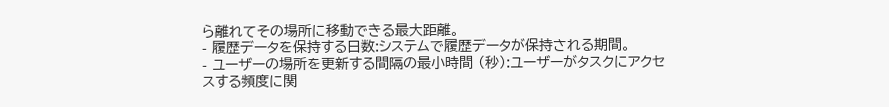ら離れてその場所に移動できる最大距離。
- 履歴データを保持する日数:システムで履歴データが保持される期間。
- ユーザーの場所を更新する間隔の最小時間 (秒):ユーザーがタスクにアクセスする頻度に関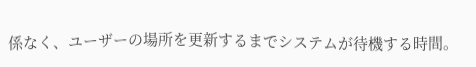係なく、ユーザーの場所を更新するまでシステムが待機する時間。